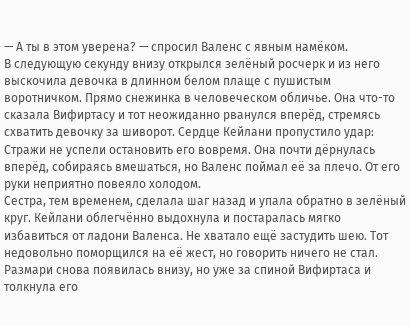— А ты в этом уверена? — спросил Валенс с явным намёком.
В следующую секунду внизу открылся зелёный росчерк и из него выскочила девочка в длинном белом плаще с пушистым воротничком. Прямо снежинка в человеческом обличье. Она что-то сказала Вифиртасу и тот неожиданно рванулся вперёд, стремясь схватить девочку за шиворот. Сердце Кейлани пропустило удар: Стражи не успели остановить его вовремя. Она почти дёрнулась вперёд, собираясь вмешаться, но Валенс поймал её за плечо. От его руки неприятно повеяло холодом.
Сестра, тем временем, сделала шаг назад и упала обратно в зелёный круг. Кейлани облегчённо выдохнула и постаралась мягко избавиться от ладони Валенса. Не хватало ещё застудить шею. Тот недовольно поморщился на её жест, но говорить ничего не стал.
Размари снова появилась внизу, но уже за спиной Вифиртаса и толкнула его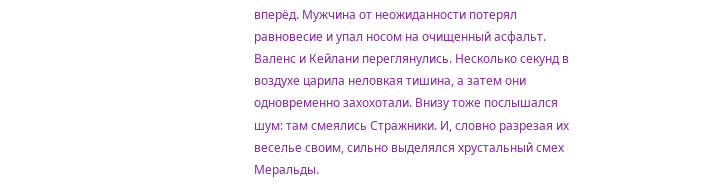вперёд. Мужчина от неожиданности потерял равновесие и упал носом на очищенный асфальт.
Валенс и Кейлани переглянулись. Несколько секунд в воздухе царила неловкая тишина, а затем они одновременно захохотали. Внизу тоже послышался шум: там смеялись Стражники. И, словно разрезая их веселье своим, сильно выделялся хрустальный смех Меральды.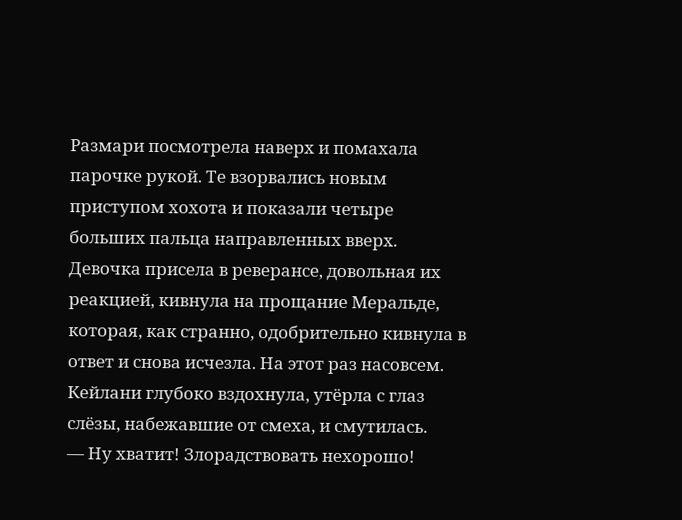Размари посмотрела наверх и помахала парочке рукой. Те взорвались новым приступом хохота и показали четыре больших пальца направленных вверх. Девочка присела в реверансе, довольная их реакцией, кивнула на прощание Меральде, которая, как странно, одобрительно кивнула в ответ и снова исчезла. На этот раз насовсем.
Кейлани глубоко вздохнула, утёрла с глаз слёзы, набежавшие от смеха, и смутилась.
— Ну хватит! Злорадствовать нехорошо!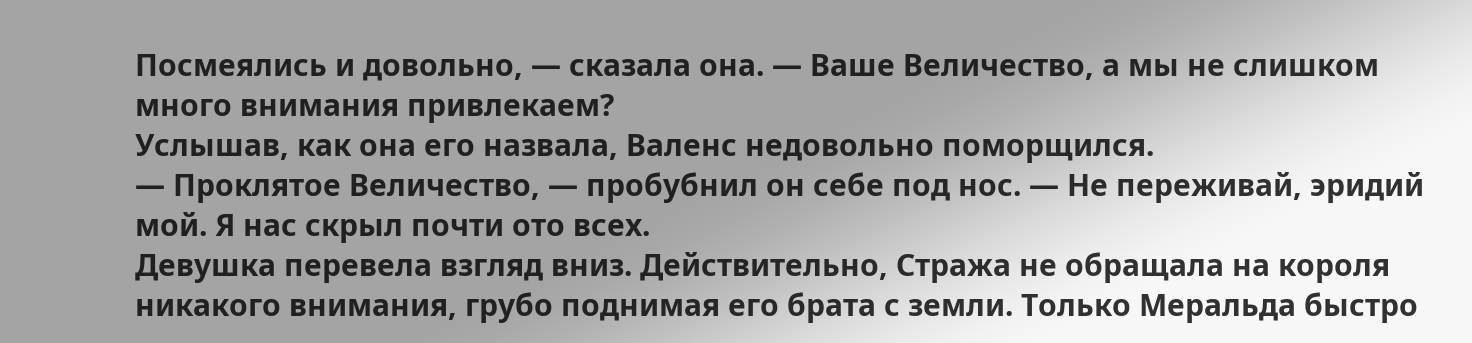Посмеялись и довольно, — сказала она. — Ваше Величество, а мы не слишком много внимания привлекаем?
Услышав, как она его назвала, Валенс недовольно поморщился.
— Проклятое Величество, — пробубнил он себе под нос. — Не переживай, эридий мой. Я нас скрыл почти ото всех.
Девушка перевела взгляд вниз. Действительно, Стража не обращала на короля никакого внимания, грубо поднимая его брата с земли. Только Меральда быстро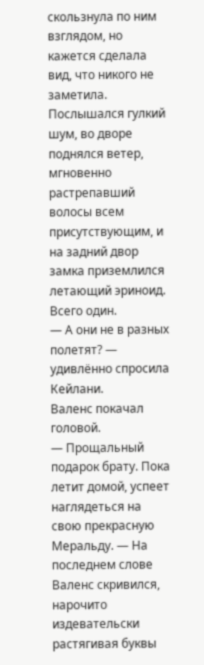скользнула по ним взглядом, но кажется сделала вид, что никого не заметила.
Послышался гулкий шум, во дворе поднялся ветер, мгновенно растрепавший волосы всем присутствующим, и на задний двор замка приземлился летающий эриноид. Всего один.
— А они не в разных полетят? — удивлённо спросила Кейлани.
Валенс покачал головой.
— Прощальный подарок брату. Пока летит домой, успеет наглядеться на свою прекрасную Меральду. — На последнем слове Валенс скривился, нарочито издевательски растягивая буквы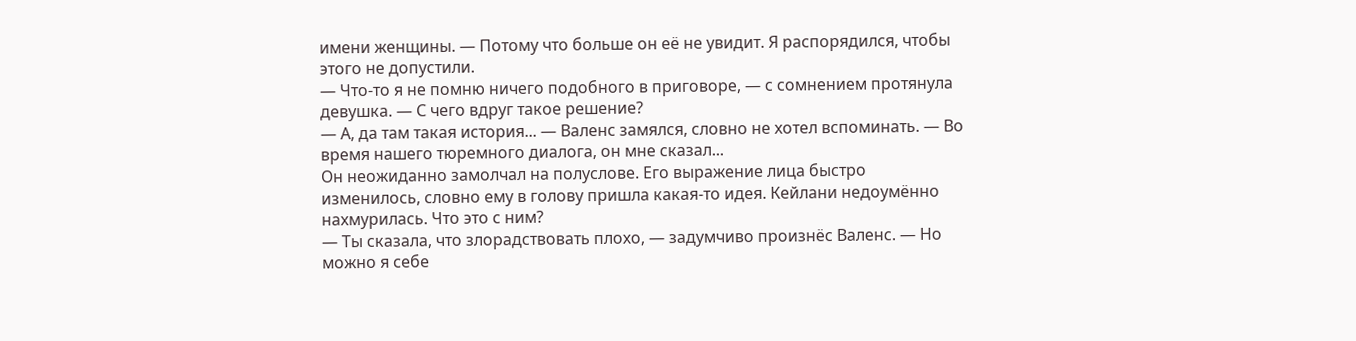имени женщины. — Потому что больше он её не увидит. Я распорядился, чтобы этого не допустили.
— Что-то я не помню ничего подобного в приговоре, — с сомнением протянула девушка. — С чего вдруг такое решение?
— А, да там такая история... — Валенс замялся, словно не хотел вспоминать. — Во время нашего тюремного диалога, он мне сказал...
Он неожиданно замолчал на полуслове. Его выражение лица быстро изменилось, словно ему в голову пришла какая-то идея. Кейлани недоумённо нахмурилась. Что это с ним?
— Ты сказала, что злорадствовать плохо, — задумчиво произнёс Валенс. — Но можно я себе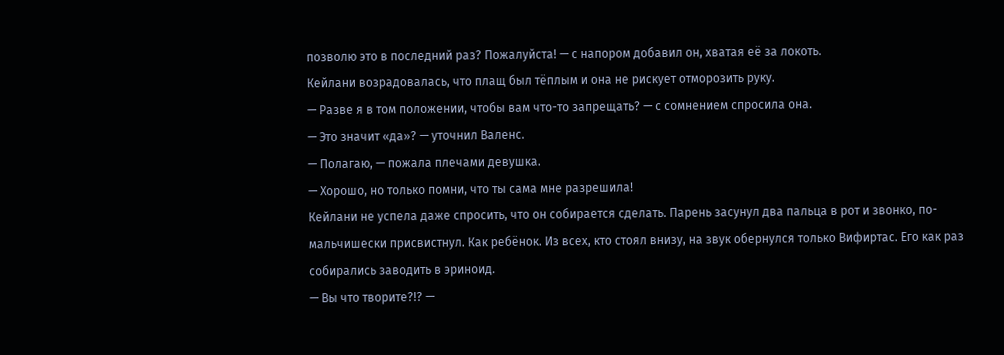позволю это в последний раз? Пожалуйста! — с напором добавил он, хватая её за локоть.
Кейлани возрадовалась, что плащ был тёплым и она не рискует отморозить руку.
— Разве я в том положении, чтобы вам что-то запрещать? — с сомнением спросила она.
— Это значит «да»? — уточнил Валенс.
— Полагаю, — пожала плечами девушка.
— Хорошо, но только помни, что ты сама мне разрешила!
Кейлани не успела даже спросить, что он собирается сделать. Парень засунул два пальца в рот и звонко, по-мальчишески присвистнул. Как ребёнок. Из всех, кто стоял внизу, на звук обернулся только Вифиртас. Его как раз собирались заводить в эриноид.
— Вы что творите?!? —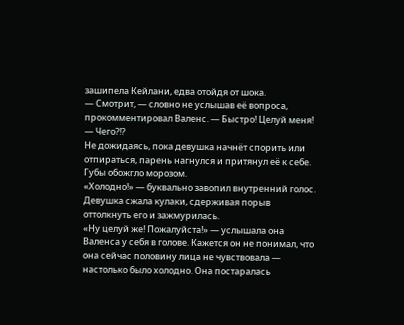зашипела Кейлани, едва отойдя от шока.
— Смотрит, — словно не услышав её вопроса, прокомментировал Валенс. — Быстро! Целуй меня!
— Чего?!?
Не дожидаясь, пока девушка начнёт спорить или отпираться, парень нагнулся и притянул её к себе. Губы обожгло морозом.
«Холодно!» — буквально завопил внутренний голос.
Девушка сжала кулаки, сдерживая порыв оттолкнуть его и зажмурилась.
«Ну целуй же! Пожалуйста!» — услышала она Валенса у себя в голове. Кажется он не понимал, что она сейчас половину лица не чувствовала — настолько было холодно. Она постаралась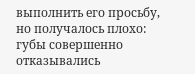выполнить его просьбу, но получалось плохо: губы совершенно отказывались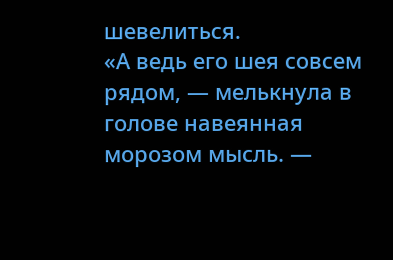шевелиться.
«А ведь его шея совсем рядом, — мелькнула в голове навеянная морозом мысль. —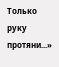Только руку протяни...»